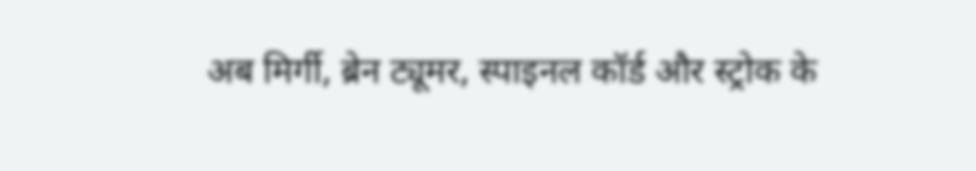अब मिर्गी, ब्रेन ट्यूमर, स्पाइनल कॉर्ड और स्ट्रोक के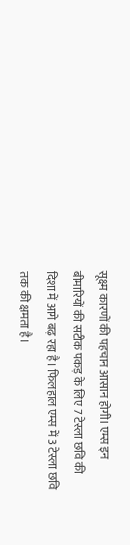सूक्ष्म कारणों की पहचान आसान होगी। एम्स इन बीमारियों की सटीक पकड़ के लिए 7 टेस्ला छवि की दिशा में आगे बढ़ रहा है। फिलहाल एम्स में 3 टेस्ला छवि तक की क्षमता है।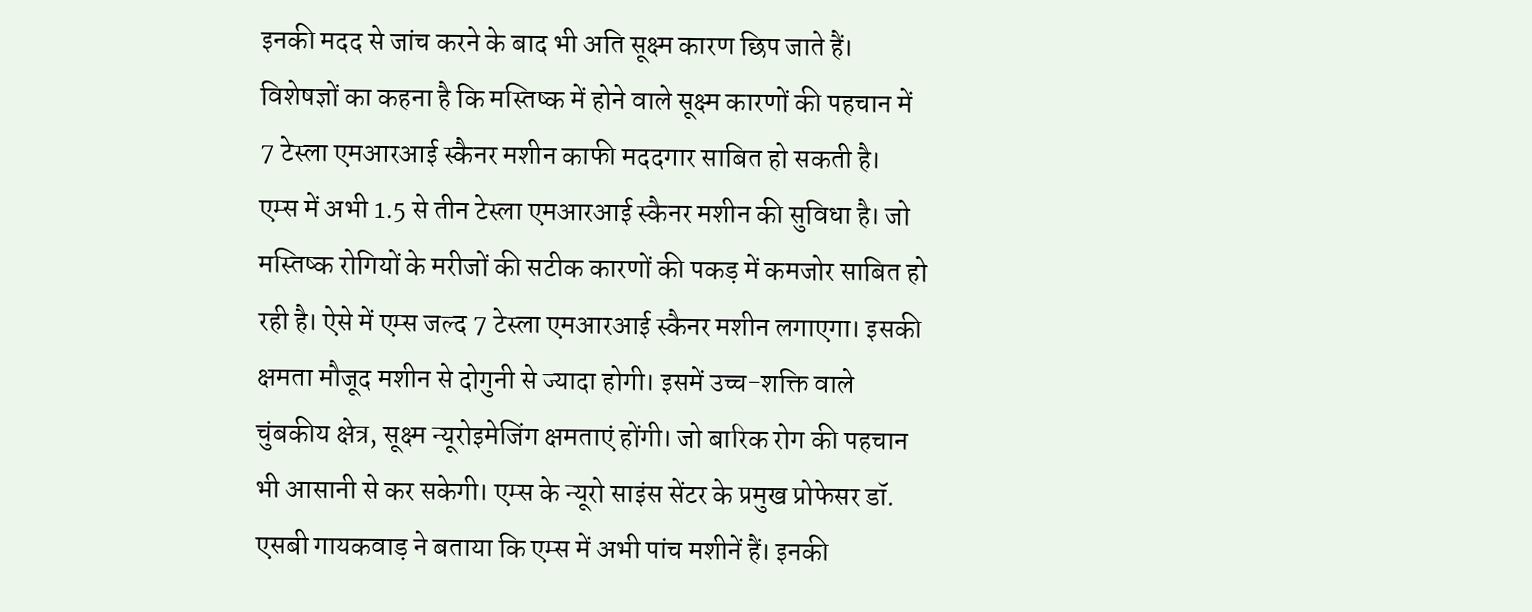इनकी मदद से जांच करने के बाद भी अति सूक्ष्म कारण छिप जाते हैं। विशेषज्ञों का कहना है कि मस्तिष्क में होने वाले सूक्ष्म कारणों की पहचान में 7 टेस्ला एमआरआई स्कैनर मशीन काफी मददगार साबित हो सकती है।
एम्स में अभी 1.5 से तीन टेस्ला एमआरआई स्कैनर मशीन की सुविधा है। जो मस्तिष्क रोगियों के मरीजों की सटीक कारणों की पकड़ में कमजोर साबित हो रही है। ऐसे में एम्स जल्द 7 टेस्ला एमआरआई स्कैनर मशीन लगाएगा। इसकी क्षमता मौजूद मशीन से दोगुनी से ज्यादा होगी। इसमें उच्च-शक्ति वाले चुंबकीय क्षेत्र, सूक्ष्म न्यूरोइमेजिंग क्षमताएं होंगी। जो बारिक रोग की पहचान भी आसानी से कर सकेगी। एम्स के न्यूरो साइंस सेंटर के प्रमुख प्रोफेसर डॉ. एसबी गायकवाड़ ने बताया कि एम्स में अभी पांच मशीनें हैं। इनकी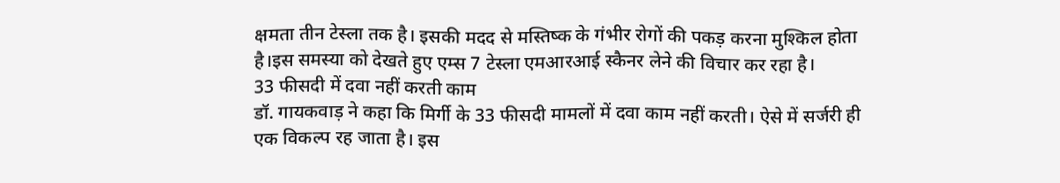क्षमता तीन टेस्ला तक है। इसकी मदद से मस्तिष्क के गंभीर रोगों की पकड़ करना मुश्किल होता है।इस समस्या को देखते हुए एम्स 7 टेस्ला एमआरआई स्कैनर लेने की विचार कर रहा है।
33 फीसदी में दवा नहीं करती काम
डॉ. गायकवाड़ ने कहा कि मिर्गी के 33 फीसदी मामलों में दवा काम नहीं करती। ऐसे में सर्जरी ही एक विकल्प रह जाता है। इस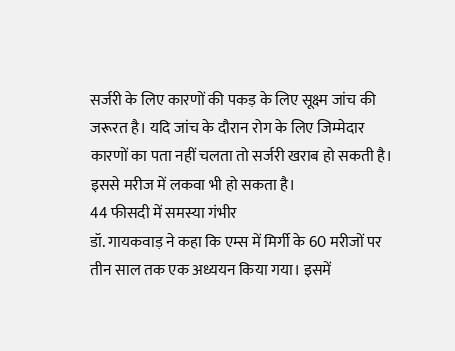सर्जरी के लिए कारणों की पकड़ के लिए सूक्ष्म जांच की जरूरत है। यदि जांच के दौरान रोग के लिए जिम्मेदार कारणों का पता नहीं चलता तो सर्जरी खराब हो सकती है। इससे मरीज में लकवा भी हो सकता है।
44 फीसदी में समस्या गंभीर
डॉ. गायकवाड़ ने कहा कि एम्स में मिर्गी के 60 मरीजों पर तीन साल तक एक अध्ययन किया गया। इसमें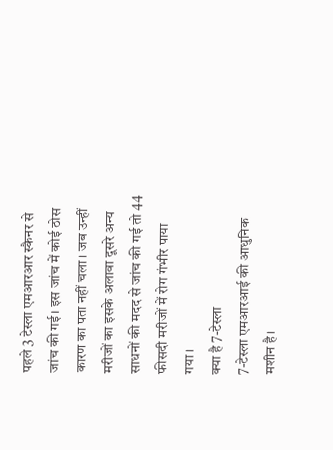पहले 3 टेस्ला एमआरआर स्कैनर से जांच की गई। इस जांच में कोई ठोस कारण का पता नहीं चला। जब उन्हीं मरीजों का इसके अलावा दूसरे अन्य साधनों की मदद से जांच की गई तो 44 फीसदी मरीजों में रोग गंभीर पाया गया।
क्या है 7-टेस्ला
7-टेस्ला एमआरआई की आधुनिक मशीन है।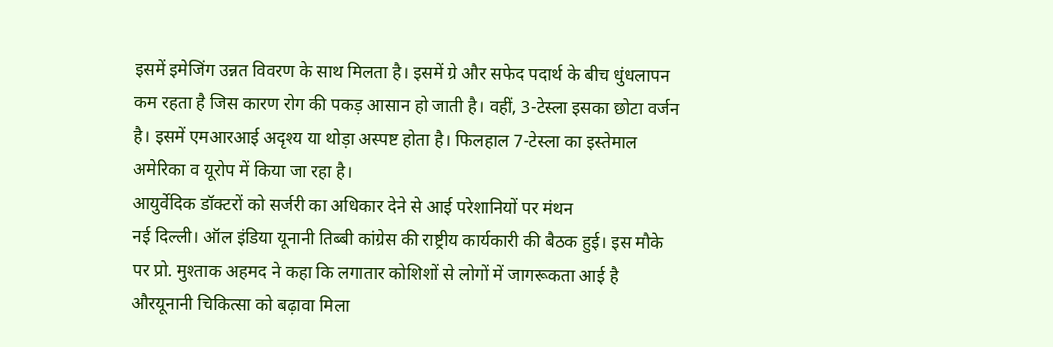इसमें इमेजिंग उन्नत विवरण के साथ मिलता है। इसमें ग्रे और सफेद पदार्थ के बीच धुंधलापन कम रहता है जिस कारण रोग की पकड़ आसान हो जाती है। वहीं, 3-टेस्ला इसका छोटा वर्जन है। इसमें एमआरआई अदृश्य या थोड़ा अस्पष्ट होता है। फिलहाल 7-टेस्ला का इस्तेमाल अमेरिका व यूरोप में किया जा रहा है।
आयुर्वेदिक डॉक्टरों को सर्जरी का अधिकार देने से आई परेशानियों पर मंथन
नई दिल्ली। ऑल इंडिया यूनानी तिब्बी कांग्रेस की राष्ट्रीय कार्यकारी की बैठक हुई। इस मौके पर प्रो. मुश्ताक अहमद ने कहा कि लगातार कोशिशों से लोगों में जागरूकता आई है औरयूनानी चिकित्सा को बढ़ावा मिला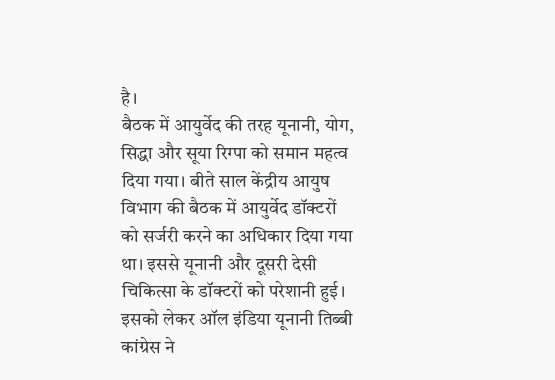है।
बैठक में आयुर्वेद की तरह यूनानी, योग, सिद्धा और सूया रिग्पा को समान महत्व दिया गया। बीते साल केंद्रीय आयुष विभाग की बैठक में आयुर्वेद डॉक्टरों को सर्जरी करने का अधिकार दिया गया था। इससे यूनानी और दूसरी देसी चिकित्सा के डॉक्टरों को परेशानी हुई। इसको लेकर ऑल इंडिया यूनानी तिब्बी कांग्रेस ने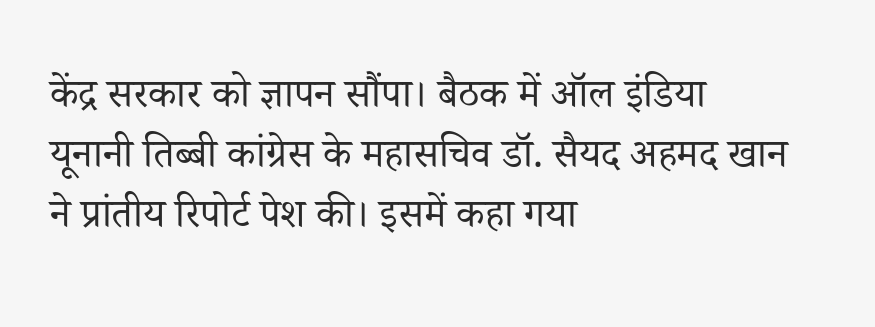केंद्र सरकार को ज्ञापन सौंपा। बैठक में ऑल इंडिया यूनानी तिब्बी कांग्रेस के महासचिव डॉ. सैयद अहमद खान ने प्रांतीय रिपोर्ट पेश की। इसमें कहा गया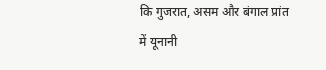कि गुजरात, असम और बंगाल प्रांत में यूनानी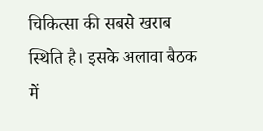चिकित्सा की सबसे खराब स्थिति है। इसके अलावा बैठक में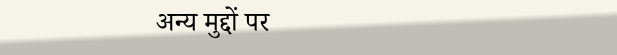अन्य मुद्दों पर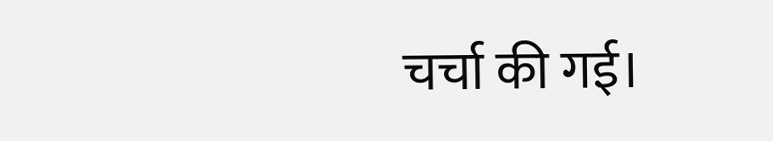चर्चा की गई।